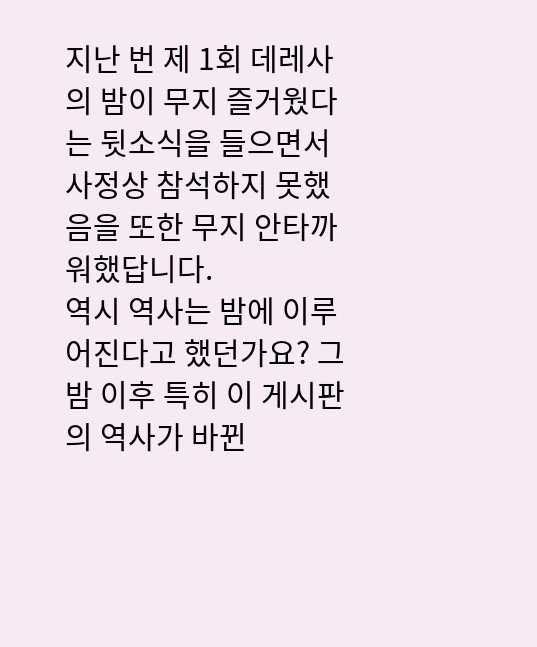지난 번 제 1회 데레사의 밤이 무지 즐거웠다는 뒷소식을 들으면서 사정상 참석하지 못했음을 또한 무지 안타까워했답니다.
역시 역사는 밤에 이루어진다고 했던가요? 그 밤 이후 특히 이 게시판의 역사가 바뀐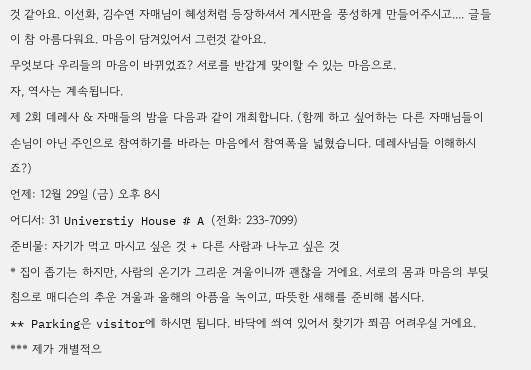것 같아요. 이선화, 김수연 자매님이 혜성처럼 등장하셔서 게시판을 풍성하게 만들어주시고.... 글들이 참 아름다워요. 마음이 담겨있어서 그런것 같아요.
무엇보다 우리들의 마음이 바뀌었죠? 서로를 반갑게 맞이할 수 있는 마음으로.
자, 역사는 계속됩니다.
제 2회 데레사 & 자매들의 밤을 다음과 같이 개최합니다. (함께 하고 싶어하는 다른 자매님들이 손님이 아닌 주인으로 참여하기를 바라는 마음에서 참여폭을 넓혔습니다. 데레사님들 이해하시죠?)
언제: 12월 29일 (금) 오후 8시
어디서: 31 Universtiy House # A (전화: 233-7099)
준비물: 자기가 먹고 마시고 싶은 것 + 다른 사람과 나누고 싶은 것
* 집이 좁기는 하지만, 사람의 온기가 그리운 겨울이니까 괜찮을 거에요. 서로의 몸과 마음의 부딪침으로 매디슨의 추운 겨울과 올해의 아픔을 녹이고, 따뜻한 새해를 준비해 봅시다.
** Parking은 visitor에 하시면 됩니다. 바닥에 씌여 있어서 찾기가 쬐끔 어려우실 거에요.
*** 제가 개별적으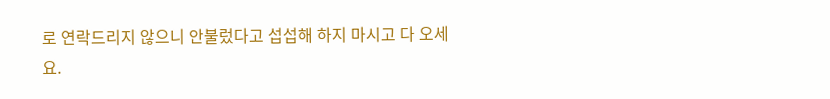로 연락드리지 않으니 안불렀다고 섭섭해 하지 마시고 다 오세요.